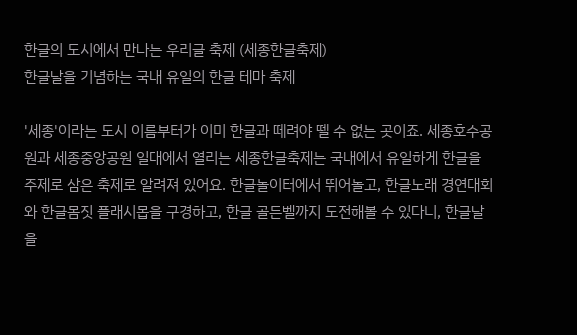한글의 도시에서 만나는 우리글 축제 (세종한글축제)
한글날을 기념하는 국내 유일의 한글 테마 축제

'세종'이라는 도시 이름부터가 이미 한글과 떼려야 뗄 수 없는 곳이죠. 세종호수공원과 세종중앙공원 일대에서 열리는 세종한글축제는 국내에서 유일하게 한글을 주제로 삼은 축제로 알려져 있어요. 한글놀이터에서 뛰어놀고, 한글노래 경연대회와 한글몸짓 플래시몹을 구경하고, 한글 골든벨까지 도전해볼 수 있다니, 한글날을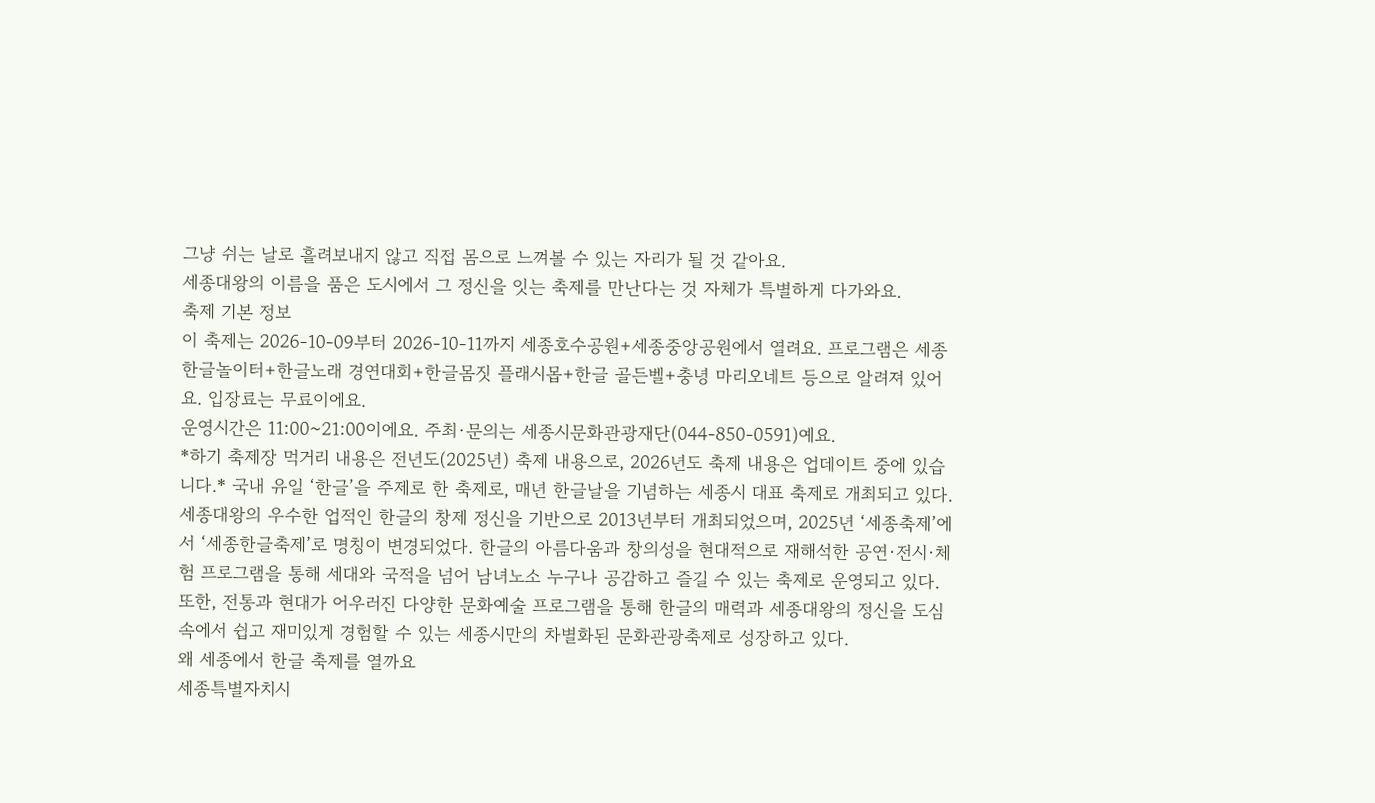그냥 쉬는 날로 흘려보내지 않고 직접 몸으로 느껴볼 수 있는 자리가 될 것 같아요.
세종대왕의 이름을 품은 도시에서 그 정신을 잇는 축제를 만난다는 것 자체가 특별하게 다가와요.
축제 기본 정보
이 축제는 2026-10-09부터 2026-10-11까지 세종호수공원+세종중앙공원에서 열려요. 프로그램은 세종한글놀이터+한글노래 경연대회+한글몸짓 플래시몹+한글 골든벨+충녕 마리오네트 등으로 알려져 있어요. 입장료는 무료이에요.
운영시간은 11:00~21:00이에요. 주최·문의는 세종시문화관광재단(044-850-0591)예요.
*하기 축제장 먹거리 내용은 전년도(2025년) 축제 내용으로, 2026년도 축제 내용은 업데이트 중에 있습니다.* 국내 유일 ‘한글’을 주제로 한 축제로, 매년 한글날을 기념하는 세종시 대표 축제로 개최되고 있다. 세종대왕의 우수한 업적인 한글의 창제 정신을 기반으로 2013년부터 개최되었으며, 2025년 ‘세종축제’에서 ‘세종한글축제’로 명칭이 변경되었다. 한글의 아름다움과 창의성을 현대적으로 재해석한 공연·전시·체험 프로그램을 통해 세대와 국적을 넘어 남녀노소 누구나 공감하고 즐길 수 있는 축제로 운영되고 있다. 또한, 전통과 현대가 어우러진 다양한 문화예술 프로그램을 통해 한글의 매력과 세종대왕의 정신을 도심 속에서 쉽고 재미있게 경험할 수 있는 세종시만의 차별화된 문화관광축제로 성장하고 있다.
왜 세종에서 한글 축제를 열까요
세종특별자치시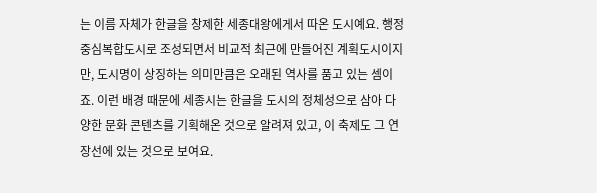는 이름 자체가 한글을 창제한 세종대왕에게서 따온 도시예요. 행정중심복합도시로 조성되면서 비교적 최근에 만들어진 계획도시이지만, 도시명이 상징하는 의미만큼은 오래된 역사를 품고 있는 셈이죠. 이런 배경 때문에 세종시는 한글을 도시의 정체성으로 삼아 다양한 문화 콘텐츠를 기획해온 것으로 알려져 있고, 이 축제도 그 연장선에 있는 것으로 보여요.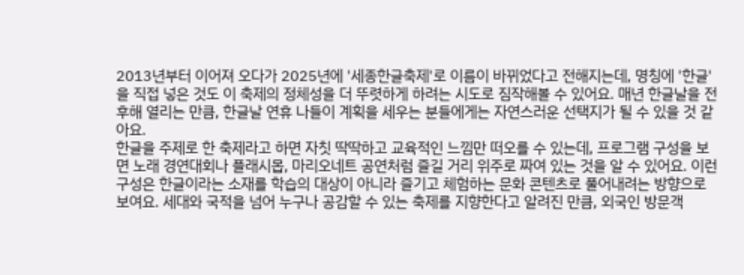2013년부터 이어져 오다가 2025년에 '세종한글축제'로 이름이 바뀌었다고 전해지는데, 명칭에 '한글'을 직접 넣은 것도 이 축제의 정체성을 더 뚜렷하게 하려는 시도로 짐작해볼 수 있어요. 매년 한글날을 전후해 열리는 만큼, 한글날 연휴 나들이 계획을 세우는 분들에게는 자연스러운 선택지가 될 수 있을 것 같아요.
한글을 주제로 한 축제라고 하면 자칫 딱딱하고 교육적인 느낌만 떠오를 수 있는데, 프로그램 구성을 보면 노래 경연대회나 플래시몹, 마리오네트 공연처럼 즐길 거리 위주로 짜여 있는 것을 알 수 있어요. 이런 구성은 한글이라는 소재를 학습의 대상이 아니라 즐기고 체험하는 문화 콘텐츠로 풀어내려는 방향으로 보여요. 세대와 국적을 넘어 누구나 공감할 수 있는 축제를 지향한다고 알려진 만큼, 외국인 방문객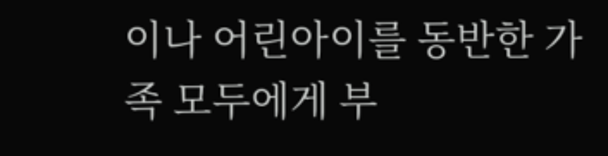이나 어린아이를 동반한 가족 모두에게 부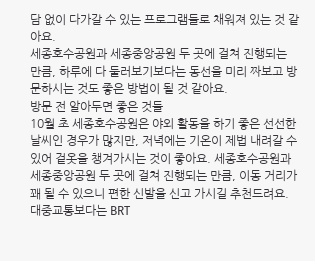담 없이 다가갈 수 있는 프로그램들로 채워져 있는 것 같아요.
세종호수공원과 세종중앙공원 두 곳에 걸쳐 진행되는 만큼, 하루에 다 둘러보기보다는 동선을 미리 짜보고 방문하시는 것도 좋은 방법이 될 것 같아요.
방문 전 알아두면 좋은 것들
10월 초 세종호수공원은 야외 활동을 하기 좋은 선선한 날씨인 경우가 많지만, 저녁에는 기온이 제법 내려갈 수 있어 겉옷을 챙겨가시는 것이 좋아요. 세종호수공원과 세종중앙공원 두 곳에 걸쳐 진행되는 만큼, 이동 거리가 꽤 될 수 있으니 편한 신발을 신고 가시길 추천드려요. 대중교통보다는 BRT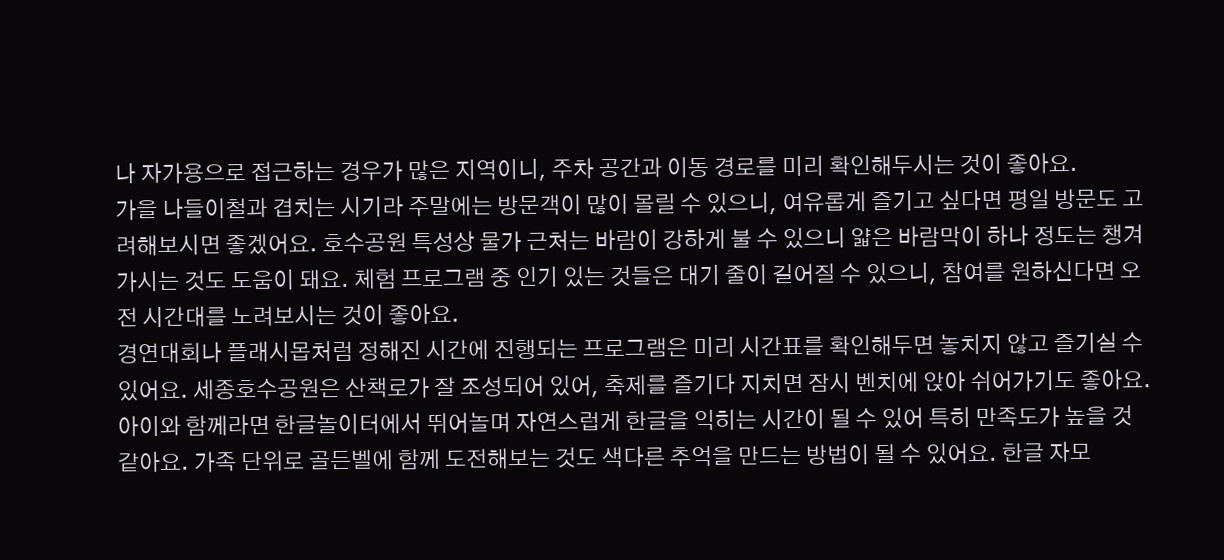나 자가용으로 접근하는 경우가 많은 지역이니, 주차 공간과 이동 경로를 미리 확인해두시는 것이 좋아요.
가을 나들이철과 겹치는 시기라 주말에는 방문객이 많이 몰릴 수 있으니, 여유롭게 즐기고 싶다면 평일 방문도 고려해보시면 좋겠어요. 호수공원 특성상 물가 근처는 바람이 강하게 불 수 있으니 얇은 바람막이 하나 정도는 챙겨가시는 것도 도움이 돼요. 체험 프로그램 중 인기 있는 것들은 대기 줄이 길어질 수 있으니, 참여를 원하신다면 오전 시간대를 노려보시는 것이 좋아요.
경연대회나 플래시몹처럼 정해진 시간에 진행되는 프로그램은 미리 시간표를 확인해두면 놓치지 않고 즐기실 수 있어요. 세종호수공원은 산책로가 잘 조성되어 있어, 축제를 즐기다 지치면 잠시 벤치에 앉아 쉬어가기도 좋아요.
아이와 함께라면 한글놀이터에서 뛰어놀며 자연스럽게 한글을 익히는 시간이 될 수 있어 특히 만족도가 높을 것 같아요. 가족 단위로 골든벨에 함께 도전해보는 것도 색다른 추억을 만드는 방법이 될 수 있어요. 한글 자모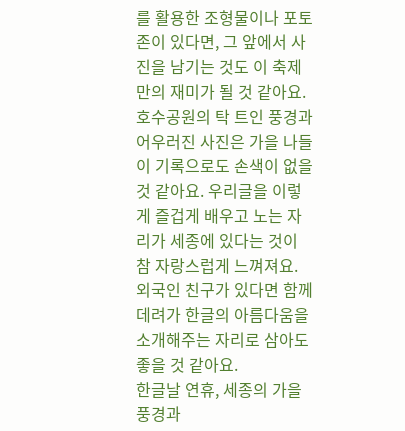를 활용한 조형물이나 포토존이 있다면, 그 앞에서 사진을 남기는 것도 이 축제만의 재미가 될 것 같아요.
호수공원의 탁 트인 풍경과 어우러진 사진은 가을 나들이 기록으로도 손색이 없을 것 같아요. 우리글을 이렇게 즐겁게 배우고 노는 자리가 세종에 있다는 것이 참 자랑스럽게 느껴져요. 외국인 친구가 있다면 함께 데려가 한글의 아름다움을 소개해주는 자리로 삼아도 좋을 것 같아요.
한글날 연휴, 세종의 가을 풍경과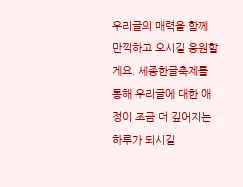우리글의 매력을 함께 만끽하고 오시길 응원할게요. 세종한글축제를 통해 우리글에 대한 애정이 조금 더 깊어지는 하루가 되시길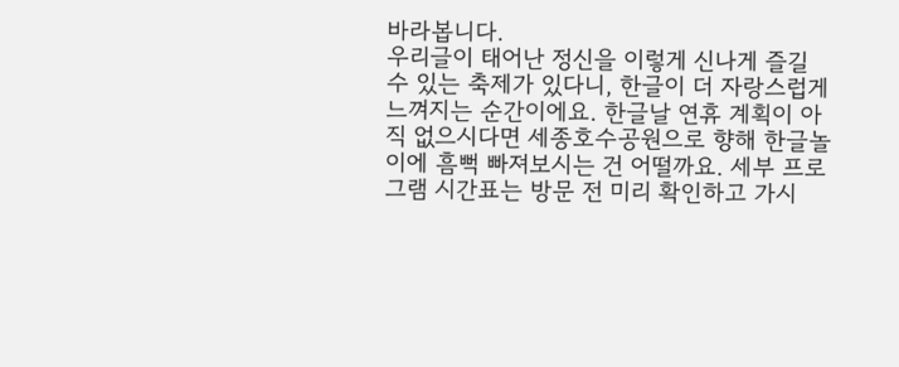바라봅니다.
우리글이 태어난 정신을 이렇게 신나게 즐길 수 있는 축제가 있다니, 한글이 더 자랑스럽게 느껴지는 순간이에요. 한글날 연휴 계획이 아직 없으시다면 세종호수공원으로 향해 한글놀이에 흠뻑 빠져보시는 건 어떨까요. 세부 프로그램 시간표는 방문 전 미리 확인하고 가시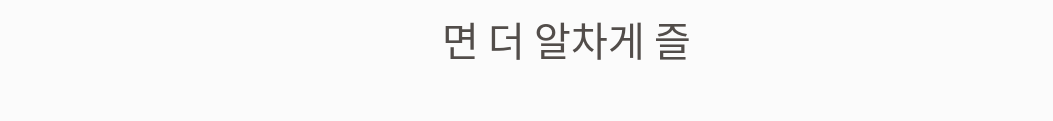면 더 알차게 즐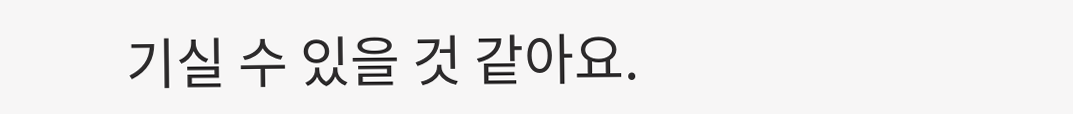기실 수 있을 것 같아요.